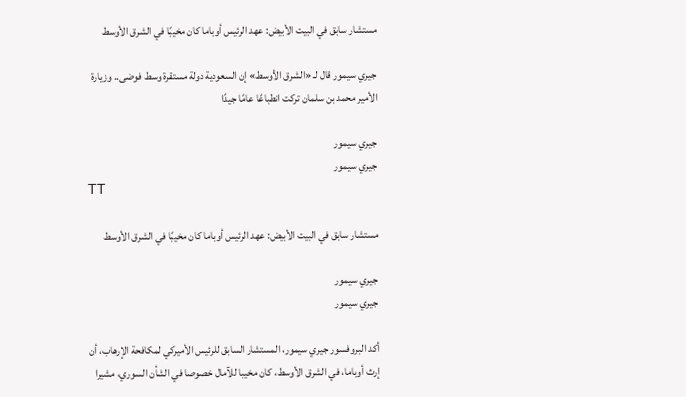مستشار سابق في البيت الأبيض: عهد الرئيس أوباما كان مخيبًا في الشرق الأوسط

جيري سيمور قال لـ «الشرق الأوسط» إن السعودية دولة مستقرة وسط فوضى.. وزيارة الأمير محمد بن سلمان تركت انطباعًا عامًا جيدًا

جيري سيمور
جيري سيمور
TT

مستشار سابق في البيت الأبيض: عهد الرئيس أوباما كان مخيبًا في الشرق الأوسط

جيري سيمور
جيري سيمور

أكد البروفسور جيري سيمور، المستشار السابق للرئيس الأميركي لمكافحة الإرهاب، أن إرث أوباما، في الشرق الأوسط، كان مخيبا للآمال خصوصا في الشأن السوري، مشيرا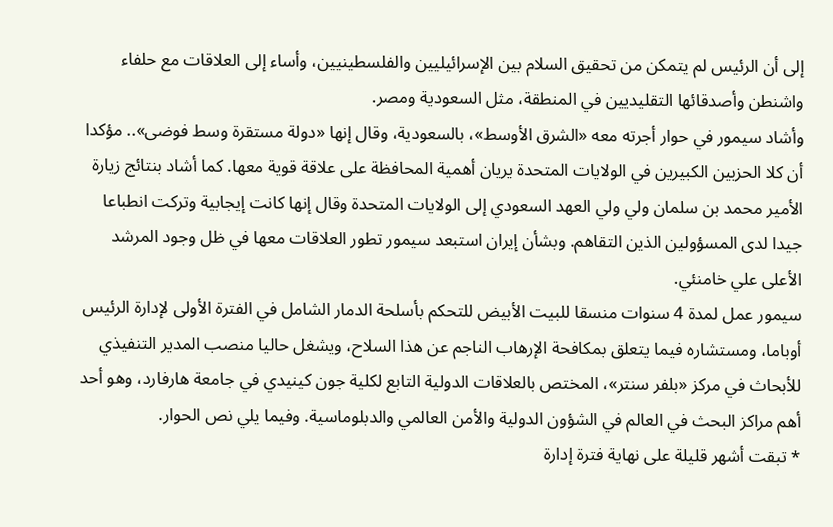إلى أن الرئيس لم يتمكن من تحقيق السلام بين الإسرائيليين والفلسطينيين، وأساء إلى العلاقات مع حلفاء واشنطن وأصدقائها التقليديين في المنطقة، مثل السعودية ومصر.
وأشاد سيمور في حوار أجرته معه «الشرق الأوسط»، بالسعودية، وقال إنها «دولة مستقرة وسط فوضى».. مؤكدا أن كلا الحزبين الكبيرين في الولايات المتحدة يريان أهمية المحافظة على علاقة قوية معها. كما أشاد بنتائج زيارة الأمير محمد بن سلمان ولي ولي العهد السعودي إلى الولايات المتحدة وقال إنها كانت إيجابية وتركت انطباعا جيدا لدى المسؤولين الذين التقاهم. وبشأن إيران استبعد سيمور تطور العلاقات معها في ظل وجود المرشد الأعلى علي خامنئي.
سيمور عمل لمدة 4 سنوات منسقا للبيت الأبيض للتحكم بأسلحة الدمار الشامل في الفترة الأولى لإدارة الرئيس أوباما، ومستشاره فيما يتعلق بمكافحة الإرهاب الناجم عن هذا السلاح، ويشغل حاليا منصب المدير التنفيذي للأبحاث في مركز «بلفر سنتر»، المختص بالعلاقات الدولية التابع لكلية جون كينيدي في جامعة هارفارد، وهو أحد أهم مراكز البحث في العالم في الشؤون الدولية والأمن العالمي والدبلوماسية. وفيما يلي نص الحوار.
* تبقت أشهر قليلة على نهاية فترة إدارة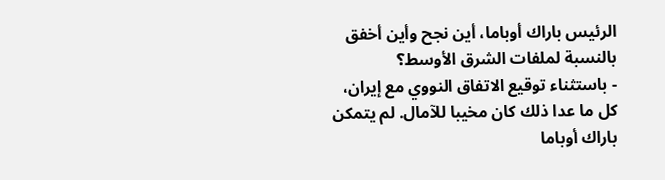الرئيس باراك أوباما، أين نجح وأين أخفق بالنسبة لملفات الشرق الأوسط؟
- باستثناء توقيع الاتفاق النووي مع إيران، كل ما عدا ذلك كان مخيبا للآمال. لم يتمكن باراك أوباما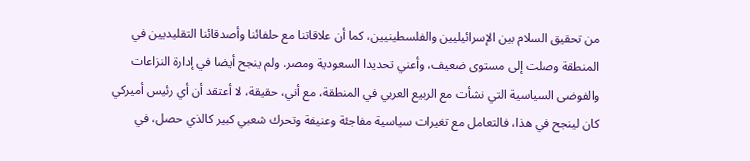من تحقيق السلام بين الإسرائيليين والفلسطينيين، كما أن علاقاتنا مع حلفائنا وأصدقائنا التقليديين في المنطقة وصلت إلى مستوى ضعيف، وأعني تحديدا السعودية ومصر. ولم ينجح أيضا في إدارة النزاعات والفوضى السياسية التي نشأت مع الربيع العربي في المنطقة، مع أني، حقيقة، لا أعتقد أن أي رئيس أميركي كان لينجح في هذا، فالتعامل مع تغيرات سياسية مفاجئة وعنيفة وتحرك شعبي كبير كالذي حصل، في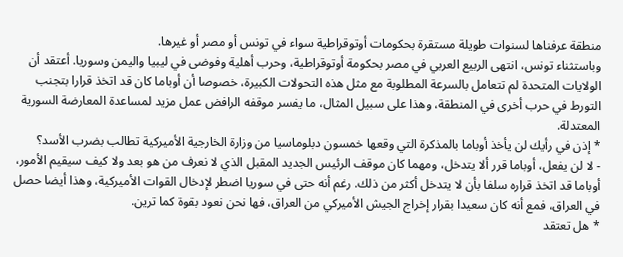منطقة عرفناها لسنوات طويلة مستقرة بحكومات أوتوقراطية سواء في تونس أو مصر أو غيرها.
وباستثناء تونس، انتهى الربيع العربي في مصر بحكومة أوتوقراطية، وحرب أهلية وفوضى في ليبيا واليمن وسوريا. أعتقد أن الولايات المتحدة لم تتعامل بالسرعة المطلوبة مع مثل هذه التحولات الكبيرة، خصوصا أن أوباما كان قد اتخذ قرارا بتجنب التورط في حرب أخرى في المنطقة، وهذا على سبيل المثال، ما يفسر موقفه الرافض عمل مزيد لمساعدة المعارضة السورية المعتدلة.
* إذن في رأيك لن يأخذ أوباما بالمذكرة التي وقعها خمسون دبلوماسيا من وزارة الخارجية الأميركية تطالب بضرب الأسد؟
- لا لن يفعل، أوباما قرر ألا يتدخل، ومهما كان موقف الرئيس الجديد المقبل الذي لا نعرف من هو بعد ولا كيف سيقيم الأمور، أوباما قد اتخذ قراره سلفا بأن لا يتدخل أكثر من ذلك. رغم أنه حتى في سوريا اضطر لإدخال القوات الأميركية، وهذا أيضا حصل في العراق، فمع أنه كان سعيدا بقرار إخراج الجيش الأميركي من العراق، فها نحن نعود بقوة كما ترين.
* هل تعتقد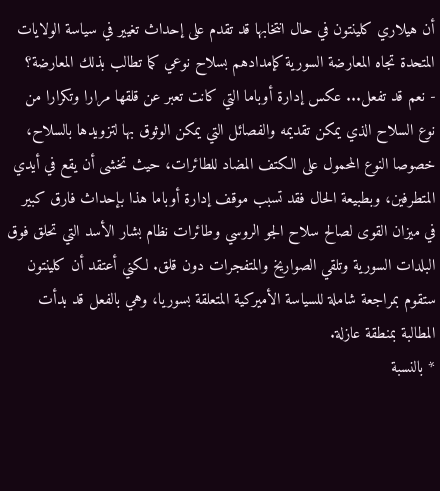أن هيلاري كلينتون في حال انتخابها قد تقدم على إحداث تغيير في سياسة الولايات المتحدة تجاه المعارضة السورية كإمدادهم بسلاح نوعي كما تطالب بذلك المعارضة؟
- نعم قد تفعل... عكس إدارة أوباما التي كانت تعبر عن قلقها مرارا وتكرارا من نوع السلاح الذي يمكن تقديمه والفصائل التي يمكن الوثوق بها لتزويدها بالسلاح، خصوصا النوع المحمول على الكتف المضاد للطائرات، حيث تخشى أن يقع في أيدي المتطرفين، وبطبيعة الحال فقد تسبب موقف إدارة أوباما هذا بإحداث فارق كبير في ميزان القوى لصالح سلاح الجو الروسي وطائرات نظام بشار الأسد التي تحلق فوق البلدات السورية وتلقي الصواريخ والمتفجرات دون قلق. لكني أعتقد أن كلينتون ستقوم بمراجعة شاملة للسياسة الأميركية المتعلقة بسوريا، وهي بالفعل قد بدأت المطالبة بمنطقة عازلة.
* بالنسبة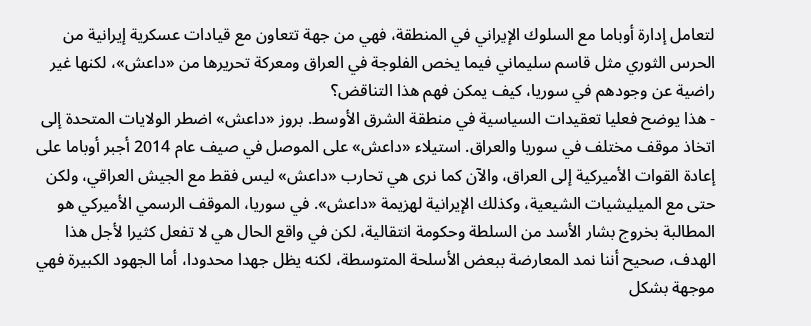لتعامل إدارة أوباما مع السلوك الإيراني في المنطقة، فهي من جهة تتعاون مع قيادات عسكرية إيرانية من الحرس الثوري مثل قاسم سليماني فيما يخص الفلوجة في العراق ومعركة تحريرها من «داعش»، لكنها غير راضية عن وجودهم في سوريا، كيف يمكن فهم هذا التناقض؟
- هذا يوضح فعليا تعقيدات السياسية في منطقة الشرق الأوسط. بروز «داعش» اضطر الولايات المتحدة إلى اتخاذ موقف مختلف في سوريا والعراق. استيلاء «داعش» على الموصل في صيف عام 2014 أجبر أوباما على إعادة القوات الأميركية إلى العراق، والآن كما نرى هي تحارب «داعش» ليس فقط مع الجيش العراقي، ولكن حتى مع الميليشيات الشيعية، وكذلك الإيرانية لهزيمة «داعش». في سوريا، الموقف الرسمي الأميركي هو المطالبة بخروج بشار الأسد من السلطة وحكومة انتقالية، لكن في واقع الحال هي لا تفعل كثيرا لأجل هذا الهدف، صحيح أننا نمد المعارضة ببعض الأسلحة المتوسطة، لكنه يظل جهدا محدودا، أما الجهود الكبيرة فهي موجهة بشكل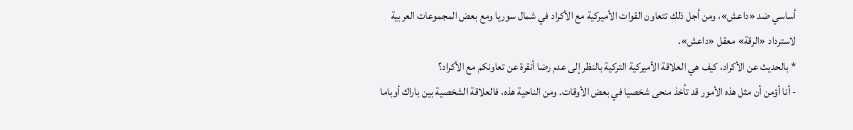أساسي ضد «داعش»، ومن أجل ذلك تتعاون القوات الأميركية مع الأكراد في شمال سوريا ومع بعض المجموعات العربية لاسترداد «الرقة» معقل «داعش».
* بالحديث عن الأكراد، كيف هي العلاقة الأميركية التركية بالنظر إلى عدم رضا أنقرة عن تعاونكم مع الأكراد؟
- أنا أؤمن أن مثل هذه الأمور قد تأخذ منحى شخصيا في بعض الأوقات. ومن الناحية هذه، فالعلاقة الشخصية بين باراك أوباما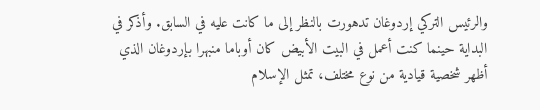والرئيس التركي إردوغان تدهورت بالنظر إلى ما كانت عليه في السابق. وأذكر في البداية حينما كنت أعمل في البيت الأبيض كان أوباما منبهرا بإردوغان الذي أظهر شخصية قيادية من نوع مختلف، تمثل الإسلام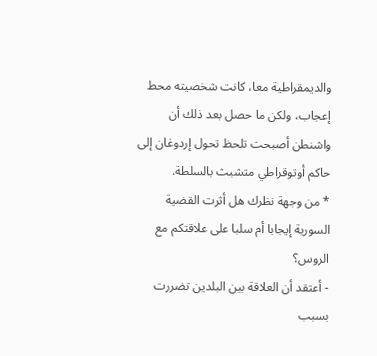والديمقراطية معا، كانت شخصيته محط إعجاب، ولكن ما حصل بعد ذلك أن واشنطن أصبحت تلحظ تحول إردوغان إلى حاكم أوتوقراطي متشبث بالسلطة.
* من وجهة نظرك هل أثرت القضية السورية إيجابا أم سلبا على علاقتكم مع الروس؟
- أعتقد أن العلاقة بين البلدين تضررت بسبب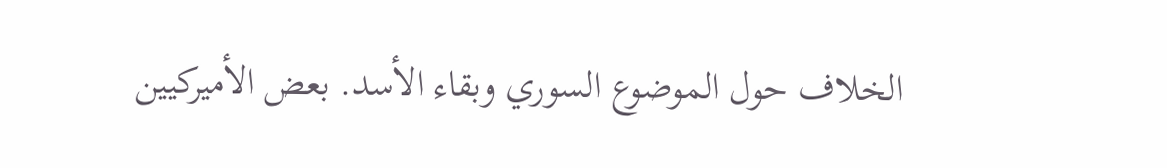الخلاف حول الموضوع السوري وبقاء الأسد. بعض الأميركيين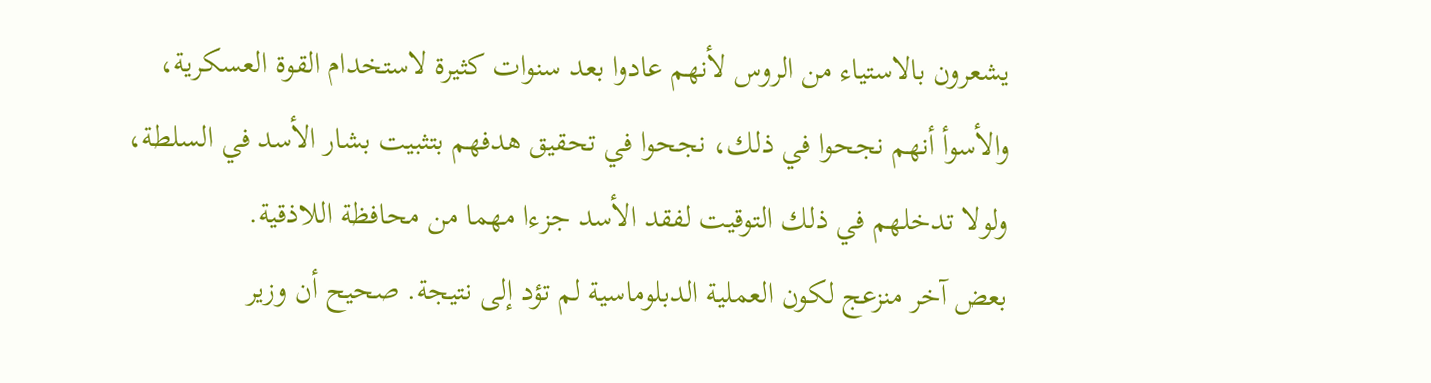يشعرون بالاستياء من الروس لأنهم عادوا بعد سنوات كثيرة لاستخدام القوة العسكرية، والأسوأ أنهم نجحوا في ذلك، نجحوا في تحقيق هدفهم بتثبيت بشار الأسد في السلطة، ولولا تدخلهم في ذلك التوقيت لفقد الأسد جزءا مهما من محافظة اللاذقية.
بعض آخر منزعج لكون العملية الدبلوماسية لم تؤد إلى نتيجة. صحيح أن وزير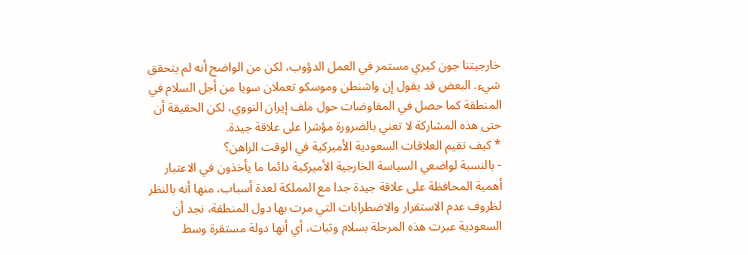خارجيتنا جون كيري مستمر في العمل الدؤوب، لكن من الواضح أنه لم يتحقق شيء. البعض قد يقول إن واشنطن وموسكو تعملان سويا من أجل السلام في المنطقة كما حصل في المفاوضات حول ملف إيران النووي، لكن الحقيقة أن حتى هذه المشاركة لا تعني بالضرورة مؤشرا على علاقة جيدة.
* كيف تقيم العلاقات السعودية الأميركية في الوقت الراهن؟
- بالنسبة لواضعي السياسة الخارجية الأميركية دائما ما يأخذون في الاعتبار أهمية المحافظة على علاقة جيدة جدا مع المملكة لعدة أسباب، منها أنه بالنظر لظروف عدم الاستقرار والاضطرابات التي مرت بها دول المنطقة، نجد أن السعودية عبرت هذه المرحلة بسلام وثبات، أي أنها دولة مستقرة وسط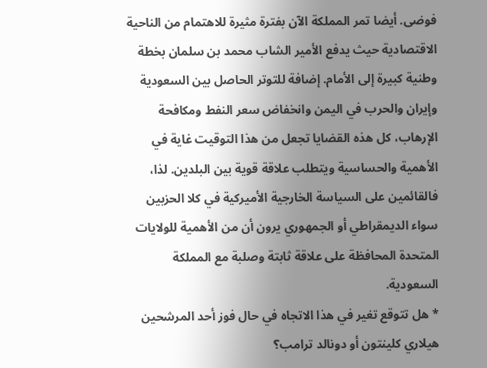فوضى. أيضا تمر المملكة الآن بفترة مثيرة للاهتمام من الناحية الاقتصادية حيث يدفع الأمير الشاب محمد بن سلمان بخطة وطنية كبيرة إلى الأمام. إضافة للتوتر الحاصل بين السعودية وإيران والحرب في اليمن وانخفاض سعر النفط ومكافحة الإرهاب، كل هذه القضايا تجعل من هذا التوقيت غاية في الأهمية والحساسية ويتطلب علاقة قوية بين البلدين. لذا، فالقائمين على السياسة الخارجية الأميركية في كلا الحزبين سواء الديمقراطي أو الجمهوري يرون أن من الأهمية للولايات المتحدة المحافظة على علاقة ثابتة وصلبة مع المملكة السعودية.
* هل تتوقع تغير في هذا الاتجاه في حال فوز أحد المرشحين هيلاري كلينتون أو دونالد ترامب؟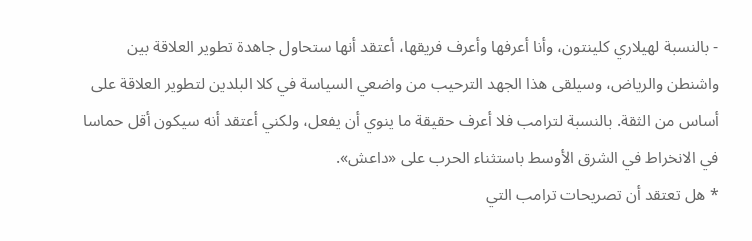- بالنسبة لهيلاري كلينتون، وأنا أعرفها وأعرف فريقها، أعتقد أنها ستحاول جاهدة تطوير العلاقة بين واشنطن والرياض، وسيلقى هذا الجهد الترحيب من واضعي السياسة في كلا البلدين لتطوير العلاقة على أساس من الثقة. بالنسبة لترامب فلا أعرف حقيقة ما ينوي أن يفعل، ولكني أعتقد أنه سيكون أقل حماسا في الانخراط في الشرق الأوسط باستثناء الحرب على «داعش».
* هل تعتقد أن تصريحات ترامب التي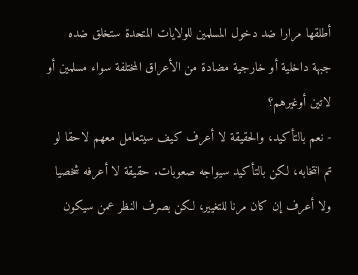أطلقها مرارا ضد دخول المسلمين للولايات المتحدة ستخلق ضده جبهة داخلية أو خارجية مضادة من الأعراق المختلفة سواء مسلمين أو لاتين أوغيرهم؟
- نعم بالتأكيد، والحقيقة لا أعرف كيف سيتعامل معهم لاحقا لو تم انتخابه، لكن بالتأكيد سيواجه صعوبات. حقيقة لا أعرفه شخصيا ولا أعرف إن كان مرنا للتغيير، لكن بصرف النظر عمن سيكون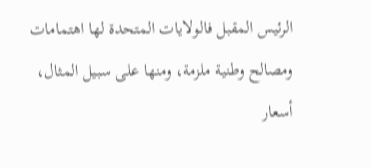الرئيس المقبل فالولايات المتحدة لها اهتمامات ومصالح وطنية ملزمة، ومنها على سبيل المثال، أسعار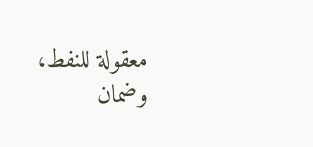معقولة للنفط، وضمان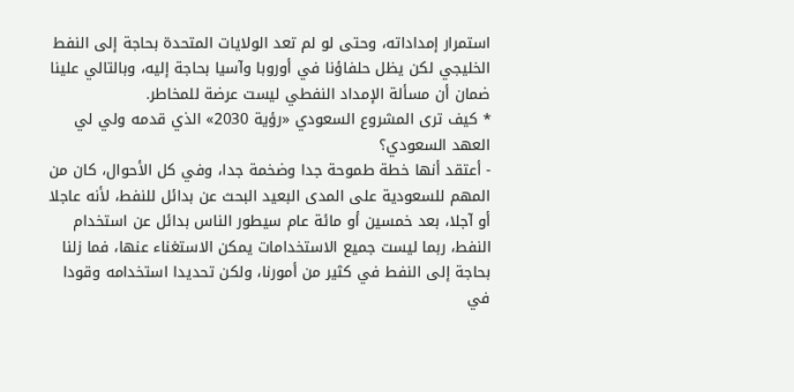استمرار إمداداته، وحتى لو لم تعد الولايات المتحدة بحاجة إلى النفط الخليجي لكن يظل حلفاؤنا في أوروبا وآسيا بحاجة إليه، وبالتالي علينا ضمان أن مسألة الإمداد النفطي ليست عرضة للمخاطر.
* كيف ترى المشروع السعودي «رؤية 2030» الذي قدمه ولي لي العهد السعودي؟
- أعتقد أنها خطة طموحة جدا وضخمة جدا، وفي كل الأحوال، كان من المهم للسعودية على المدى البعيد البحث عن بدائل للنفط، لأنه عاجلا أو آجلا، بعد خمسين أو مائة عام سيطور الناس بدائل عن استخدام النفط، ربما ليست جميع الاستخدامات يمكن الاستغناء عنها، فما زلنا بحاجة إلى النفط في كثير من أمورنا، ولكن تحديدا استخدامه وقودا في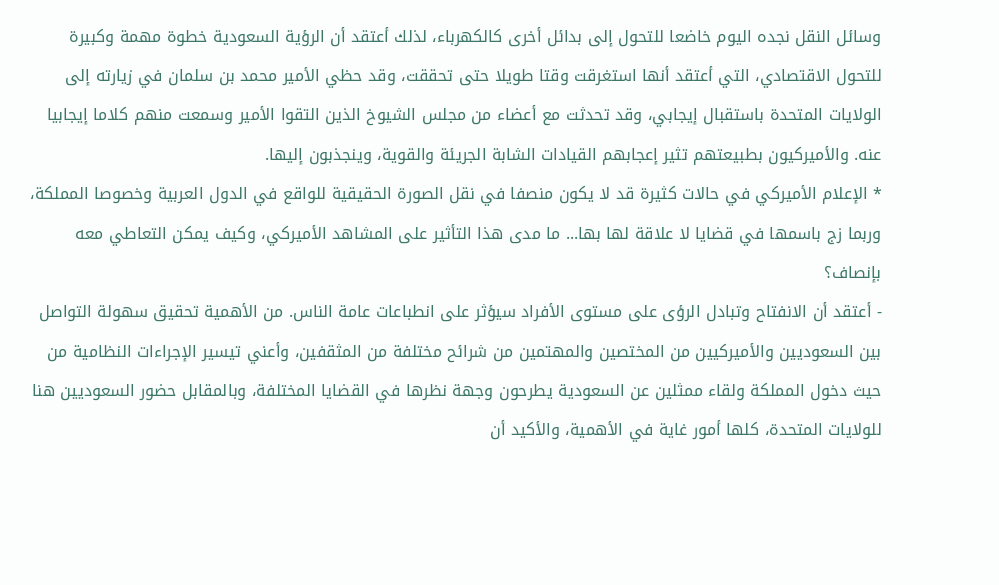وسائل النقل نجده اليوم خاضعا للتحول إلى بدائل أخرى كالكهرباء، لذلك أعتقد أن الرؤية السعودية خطوة مهمة وكبيرة للتحول الاقتصادي، التي أعتقد أنها استغرقت وقتا طويلا حتى تحققت، وقد حظي الأمير محمد بن سلمان في زيارته إلى الولايات المتحدة باستقبال إيجابي، وقد تحدثت مع أعضاء من مجلس الشيوخ الذين التقوا الأمير وسمعت منهم كلاما إيجابيا عنه. والأميركيون بطبيعتهم تثير إعجابهم القيادات الشابة الجريئة والقوية، وينجذبون إليها.
* الإعلام الأميركي في حالات كثيرة قد لا يكون منصفا في نقل الصورة الحقيقية للواقع في الدول العربية وخصوصا المملكة، وربما زج باسمها في قضايا لا علاقة لها بها... ما مدى هذا التأثير على المشاهد الأميركي، وكيف يمكن التعاطي معه بإنصاف؟
- أعتقد أن الانفتاح وتبادل الرؤى على مستوى الأفراد سيؤثر على انطباعات عامة الناس. من الأهمية تحقيق سهولة التواصل بين السعوديين والأميركيين من المختصين والمهتمين من شرائح مختلفة من المثقفين، وأعني تيسير الإجراءات النظامية من حيث دخول المملكة ولقاء ممثلين عن السعودية يطرحون وجهة نظرها في القضايا المختلفة، وبالمقابل حضور السعوديين هنا للولايات المتحدة، كلها أمور غاية في الأهمية، والأكيد أن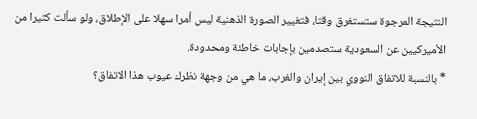النتيجة المرجوة ستستغرق وقتا، فتغيير الصورة الذهنية ليس أمرا سهلا على الإطلاق، ولو سألت كثيرا من الأميركيين عن السعودية ستصدمين بإجابات خاطئة ومحدودة.
* بالنسبة للاتفاق النووي بين إيران والغرب، ما هي من وجهة نظرك عيوب هذا الاتفاق؟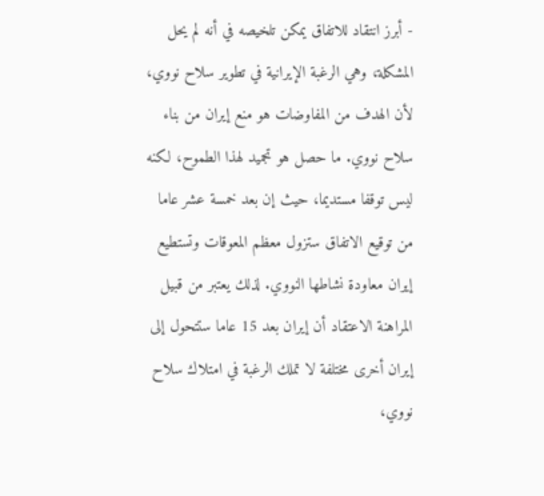- أبرز انتقاد للاتفاق يمكن تلخيصه في أنه لم يحل المشكلة، وهي الرغبة الإيرانية في تطوير سلاح نووي، لأن الهدف من المفاوضات هو منع إيران من بناء سلاح نووي. ما حصل هو تجميد لهذا الطموح، لكنه ليس توقفا مستديما، حيث إن بعد خمسة عشر عاما من توقيع الاتفاق ستزول معظم المعوقات وتستطيع إيران معاودة نشاطها النووي. لذلك يعتبر من قبيل المراهنة الاعتقاد أن إيران بعد 15 عاما ستتحول إلى إيران أخرى مختلفة لا تملك الرغبة في امتلاك سلاح نووي،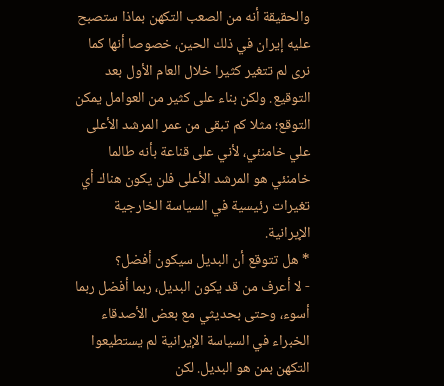والحقيقة أنه من الصعب التكهن بماذا ستصبح عليه إيران في ذلك الحين، خصوصا أنها كما نرى لم تتغير كثيرا خلال العام الأول بعد التوقيع. ولكن بناء على كثير من العوامل يمكن التوقع؛ مثلا كم تبقى من عمر المرشد الأعلى علي خامنئي، لأني على قناعة بأنه طالما خامنئي هو المرشد الأعلى فلن يكون هناك أي تغيرات رئيسية في السياسة الخارجية الإيرانية.
* هل تتوقع أن البديل سيكون أفضل؟
- لا أعرف من قد يكون البديل، ربما أفضل ربما أسوء، وحتى بحديثي مع بعض الأصدقاء الخبراء في السياسة الإيرانية لم يستطيعوا التكهن بمن هو البديل. لكن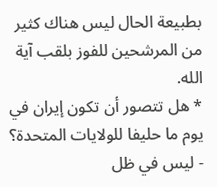بطبيعة الحال ليس هناك كثير من المرشحين للفوز بلقب آية الله.
* هل تتصور أن تكون إيران في يوم ما حليفا للولايات المتحدة؟
- ليس في ظل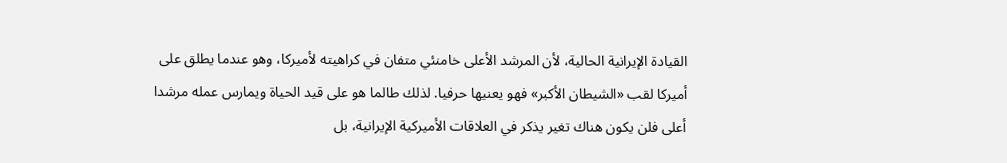القيادة الإيرانية الحالية، لأن المرشد الأعلى خامنئي متفان في كراهيته لأميركا، وهو عندما يطلق على أميركا لقب «الشيطان الأكبر» فهو يعنيها حرفيا. لذلك طالما هو على قيد الحياة ويمارس عمله مرشدا أعلى فلن يكون هناك تغير يذكر في العلاقات الأميركية الإيرانية، بل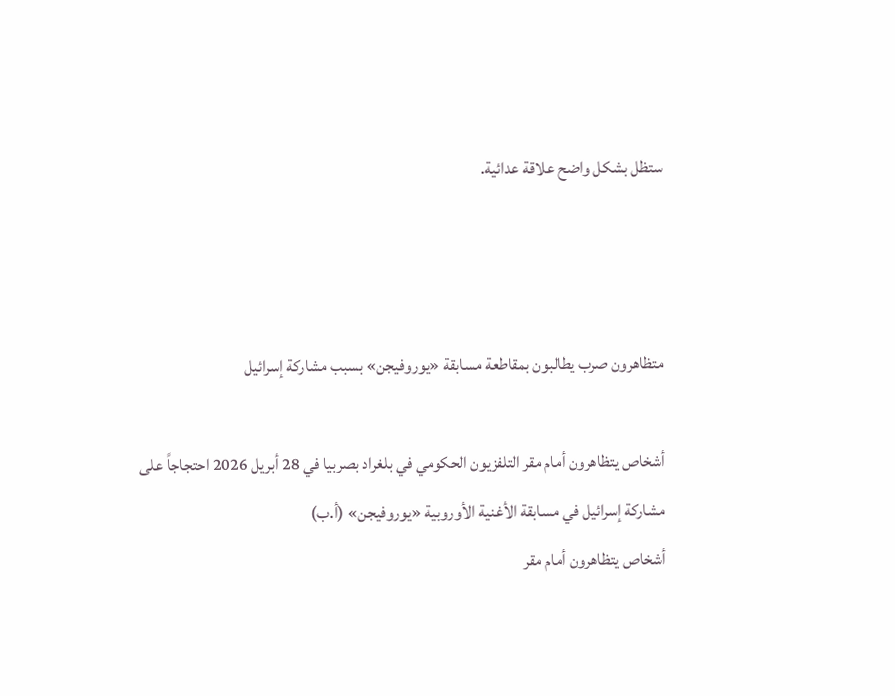ستظل بشكل واضح علاقة عدائية.



متظاهرون صرب يطالبون بمقاطعة مسابقة «يوروفيجن» بسبب مشاركة إسرائيل

أشخاص يتظاهرون أمام مقر التلفزيون الحكومي في بلغراد بصربيا في 28 أبريل 2026 احتجاجاً على مشاركة إسرائيل في مسابقة الأغنية الأوروبية «يوروفيجن» (أ.ب)
أشخاص يتظاهرون أمام مقر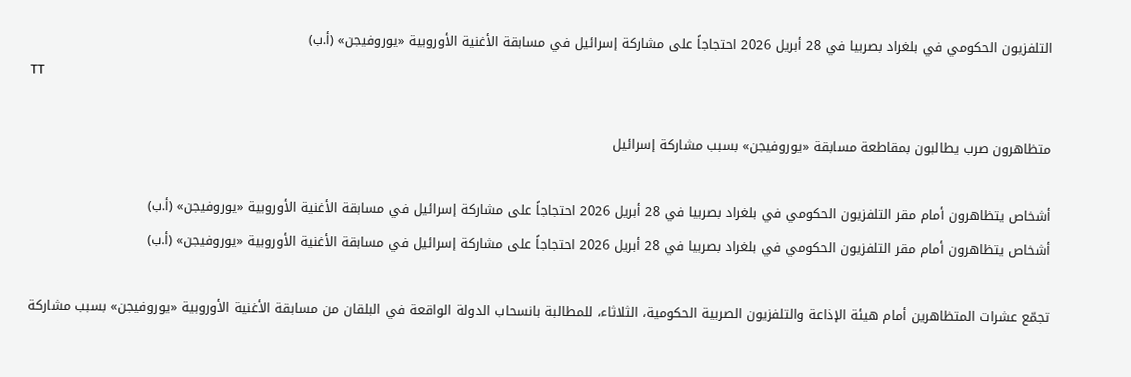التلفزيون الحكومي في بلغراد بصربيا في 28 أبريل 2026 احتجاجاً على مشاركة إسرائيل في مسابقة الأغنية الأوروبية «يوروفيجن» (أ.ب)
TT

متظاهرون صرب يطالبون بمقاطعة مسابقة «يوروفيجن» بسبب مشاركة إسرائيل

أشخاص يتظاهرون أمام مقر التلفزيون الحكومي في بلغراد بصربيا في 28 أبريل 2026 احتجاجاً على مشاركة إسرائيل في مسابقة الأغنية الأوروبية «يوروفيجن» (أ.ب)
أشخاص يتظاهرون أمام مقر التلفزيون الحكومي في بلغراد بصربيا في 28 أبريل 2026 احتجاجاً على مشاركة إسرائيل في مسابقة الأغنية الأوروبية «يوروفيجن» (أ.ب)

تجمّع عشرات المتظاهرين أمام هيئة الإذاعة والتلفزيون الصربية الحكومية، الثلاثاء، للمطالبة بانسحاب الدولة الواقعة في البلقان من مسابقة الأغنية الأوروبية «يوروفيجن» بسبب مشاركة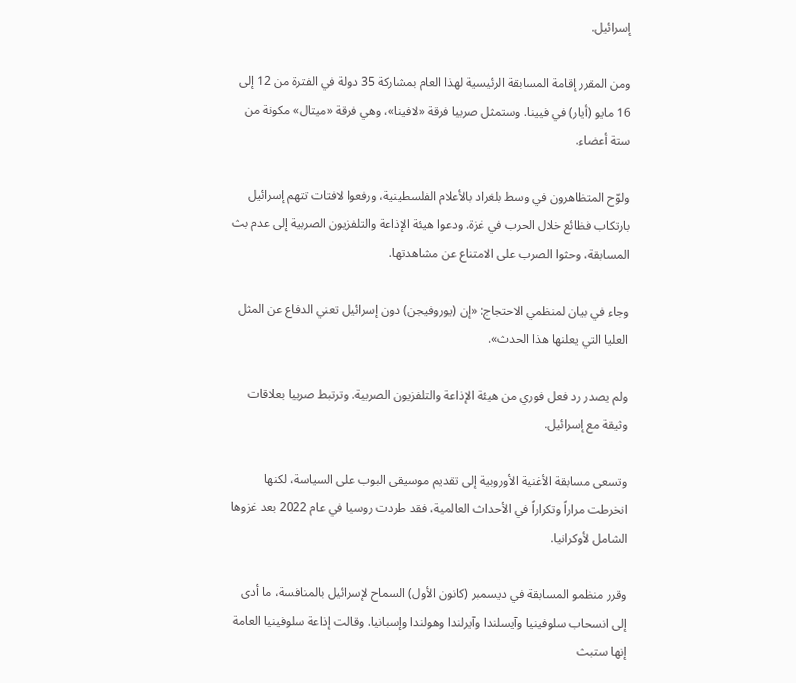إسرائيل.

ومن المقرر إقامة المسابقة الرئيسية لهذا العام بمشاركة 35 دولة في الفترة من 12 إلى 16 مايو (أيار) في فيينا. وستمثل صربيا فرقة «لافينا»، وهي فرقة «ميتال» مكونة من ستة أعضاء.

ولوّح المتظاهرون في وسط بلغراد بالأعلام الفلسطينية، ورفعوا لافتات تتهم إسرائيل بارتكاب فظائع خلال الحرب في غزة. ودعوا هيئة الإذاعة والتلفزيون الصربية إلى عدم بث المسابقة، وحثوا الصرب على الامتناع عن مشاهدتها.

وجاء في بيان لمنظمي الاحتجاج: «إن (يوروفيجن) دون إسرائيل تعني الدفاع عن المثل العليا التي يعلنها هذا الحدث».

ولم يصدر رد فعل فوري من هيئة الإذاعة والتلفزيون الصربية. وترتبط صربيا بعلاقات وثيقة مع إسرائيل.

وتسعى مسابقة الأغنية الأوروبية إلى تقديم موسيقى البوب على السياسة، لكنها انخرطت مراراً وتكراراً في الأحداث العالمية، فقد طردت روسيا في عام 2022 بعد غزوها الشامل لأوكرانيا.

وقرر منظمو المسابقة في ديسمبر (كانون الأول) السماح لإسرائيل بالمنافسة، ما أدى إلى انسحاب سلوفينيا وآيسلندا وآيرلندا وهولندا وإسبانيا. وقالت إذاعة سلوفينيا العامة إنها ستبث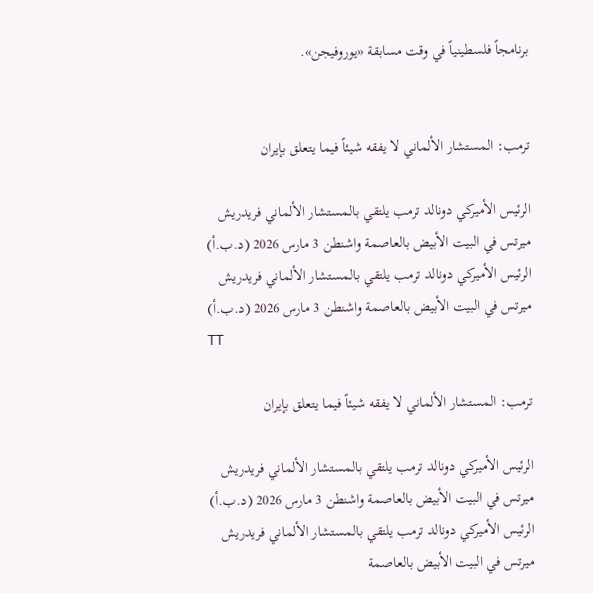برنامجاً فلسطينياً في وقت مسابقة «يوروفيجن».


ترمب: المستشار الألماني لا يفقه شيئاً فيما يتعلق بإيران

الرئيس الأميركي دونالد ترمب يلتقي بالمستشار الألماني فريدريش ميرتس في البيت الأبيض بالعاصمة واشنطن 3 مارس 2026 (د.ب.أ)
الرئيس الأميركي دونالد ترمب يلتقي بالمستشار الألماني فريدريش ميرتس في البيت الأبيض بالعاصمة واشنطن 3 مارس 2026 (د.ب.أ)
TT

ترمب: المستشار الألماني لا يفقه شيئاً فيما يتعلق بإيران

الرئيس الأميركي دونالد ترمب يلتقي بالمستشار الألماني فريدريش ميرتس في البيت الأبيض بالعاصمة واشنطن 3 مارس 2026 (د.ب.أ)
الرئيس الأميركي دونالد ترمب يلتقي بالمستشار الألماني فريدريش ميرتس في البيت الأبيض بالعاصمة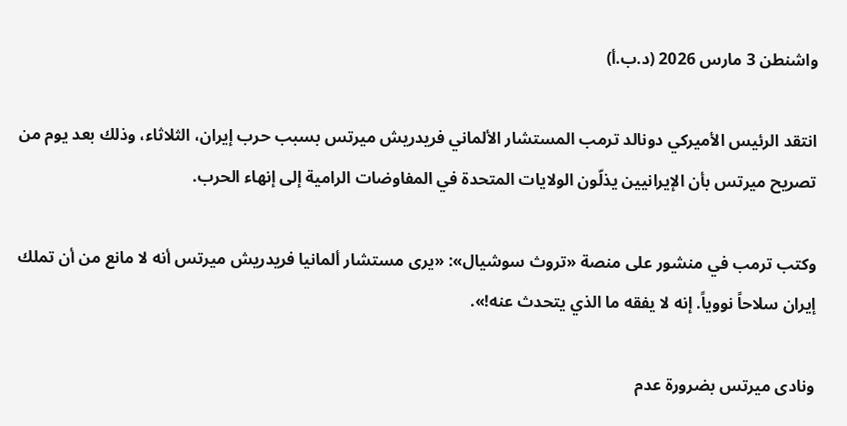واشنطن 3 مارس 2026 (د.ب.أ)

انتقد الرئيس الأميركي دونالد ترمب المستشار الألماني فريدريش ميرتس بسبب حرب إيران، الثلاثاء، وذلك بعد يوم من تصريح ميرتس بأن الإيرانيين يذلّون الولايات المتحدة في المفاوضات الرامية إلى إنهاء الحرب.

وكتب ترمب في منشور على منصة «تروث سوشيال»: «يرى مستشار ألمانيا فريدريش ميرتس أنه لا مانع من أن تملك إيران سلاحاً نووياً. إنه لا يفقه ما الذي يتحدث عنه!».

ونادى ميرتس بضرورة عدم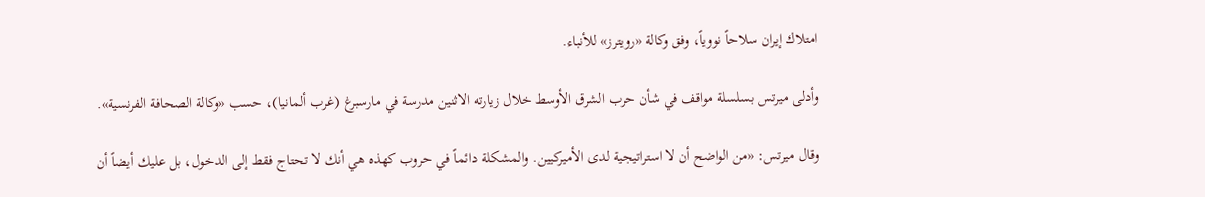امتلاك إيران سلاحاً نووياً، وفق وكالة «رويترز» للأنباء.

وأدلى ميرتس بسلسلة مواقف في شأن حرب الشرق الأوسط خلال زيارته الاثنين مدرسة في مارسبرغ (غرب ألمانيا)، حسب «وكالة الصحافة الفرنسية».

وقال ميرتس: «من الواضح أن لا استراتيجية لدى الأميركيين. والمشكلة دائماً في حروب كهذه هي أنك لا تحتاج فقط إلى الدخول، بل عليك أيضاً أن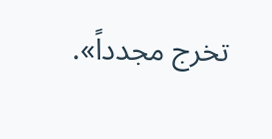تخرج مجدداً».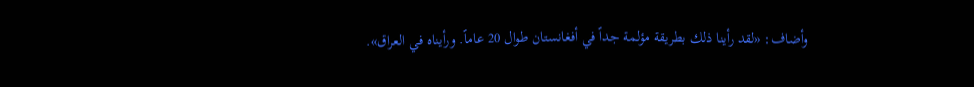وأضاف: «لقد رأينا ذلك بطريقة مؤلمة جداً في أفغانستان طوال 20 عاماً. ورأيناه في العراق».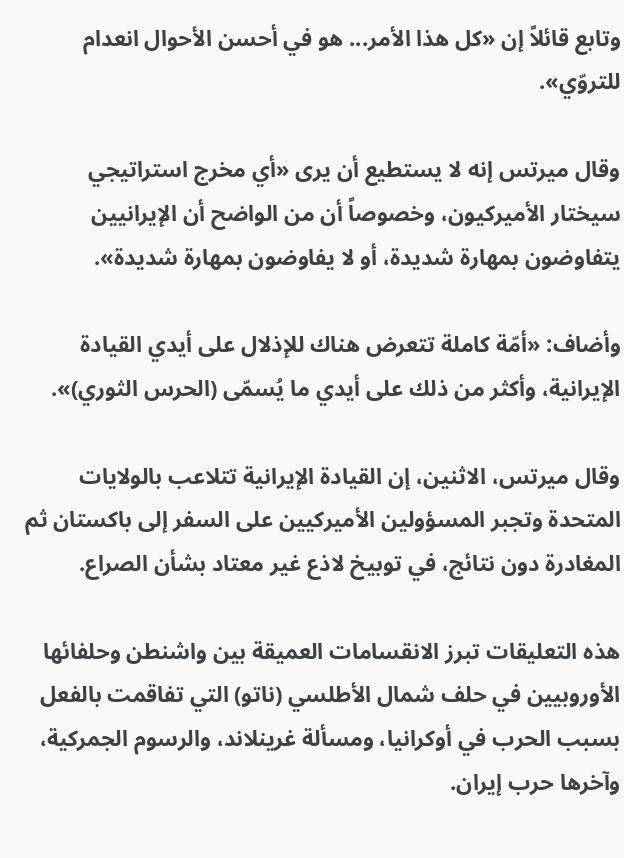وتابع قائلاً إن «كل هذا الأمر... هو في أحسن الأحوال انعدام للتروّي».

وقال ميرتس إنه لا يستطيع أن يرى «أي مخرج استراتيجي سيختار الأميركيون، وخصوصاً أن من الواضح أن الإيرانيين يتفاوضون بمهارة شديدة، أو لا يفاوضون بمهارة شديدة».

وأضاف: «أمّة كاملة تتعرض هناك للإذلال على أيدي القيادة الإيرانية، وأكثر من ذلك على أيدي ما يُسمّى (الحرس الثوري)».

وقال ميرتس، الاثنين، إن القيادة الإيرانية تتلاعب بالولايات المتحدة وتجبر المسؤولين الأميركيين على السفر إلى باكستان ثم المغادرة دون نتائج، في توبيخ لاذع غير معتاد بشأن الصراع.

هذه التعليقات تبرز الانقسامات العميقة بين واشنطن وحلفائها الأوروبيين في حلف شمال الأطلسي (ناتو) التي تفاقمت بالفعل بسبب الحرب في أوكرانيا، ومسألة غرينلاند، والرسوم الجمركية، وآخرها حرب إيران.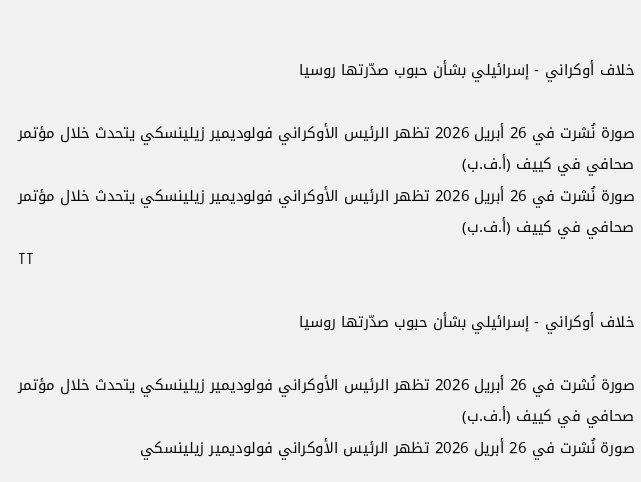خلاف أوكراني - إسرائيلي بشأن حبوب صدّرتها روسيا

صورة نُشرت في 26 أبريل 2026 تظهر الرئيس الأوكراني فولوديمير زيلينسكي يتحدث خلال مؤتمر صحافي في كييف (أ.ف.ب)
صورة نُشرت في 26 أبريل 2026 تظهر الرئيس الأوكراني فولوديمير زيلينسكي يتحدث خلال مؤتمر صحافي في كييف (أ.ف.ب)
TT

خلاف أوكراني - إسرائيلي بشأن حبوب صدّرتها روسيا

صورة نُشرت في 26 أبريل 2026 تظهر الرئيس الأوكراني فولوديمير زيلينسكي يتحدث خلال مؤتمر صحافي في كييف (أ.ف.ب)
صورة نُشرت في 26 أبريل 2026 تظهر الرئيس الأوكراني فولوديمير زيلينسكي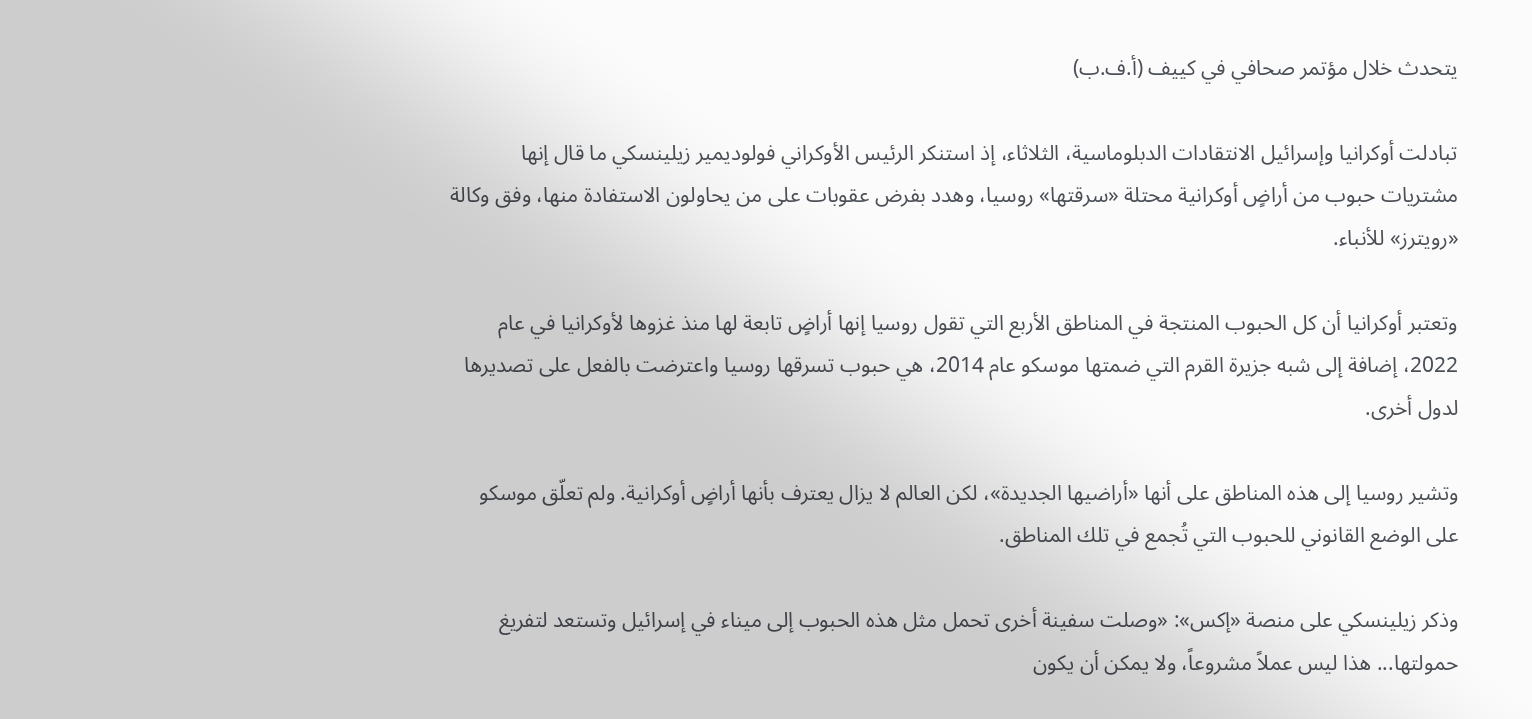يتحدث خلال مؤتمر صحافي في كييف (أ.ف.ب)

تبادلت أوكرانيا وإسرائيل الانتقادات الدبلوماسية، الثلاثاء، إذ استنكر الرئيس الأوكراني فولوديمير زيلينسكي ما قال إنها مشتريات حبوب من أراضٍ أوكرانية محتلة «سرقتها» روسيا، وهدد بفرض عقوبات على من يحاولون الاستفادة منها، وفق وكالة «رويترز» للأنباء.

وتعتبر أوكرانيا أن كل الحبوب المنتجة في المناطق الأربع التي تقول روسيا إنها أراضٍ تابعة لها منذ غزوها لأوكرانيا في عام 2022، إضافة إلى شبه جزيرة القرم التي ضمتها موسكو عام 2014، هي حبوب تسرقها روسيا واعترضت بالفعل على تصديرها لدول أخرى.

وتشير روسيا إلى هذه المناطق على أنها «أراضيها الجديدة»، لكن العالم لا يزال يعترف بأنها أراضٍ أوكرانية. ولم تعلّق موسكو على الوضع القانوني للحبوب التي تُجمع في تلك المناطق.

وذكر زيلينسكي على منصة «إكس»: «وصلت سفينة أخرى تحمل مثل هذه الحبوب إلى ميناء في إسرائيل وتستعد لتفريغ حمولتها... هذا ليس عملاً مشروعاً، ولا يمكن أن يكون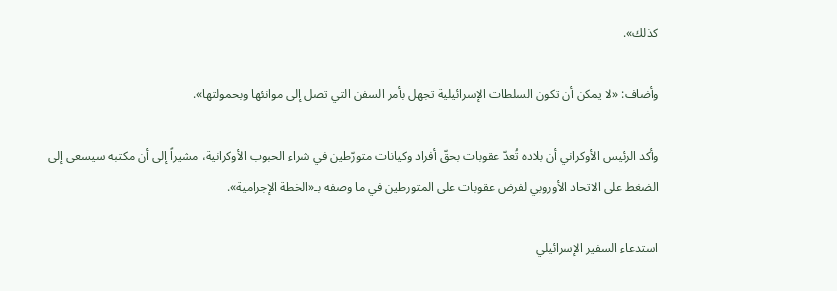كذلك».

وأضاف: «لا يمكن أن تكون السلطات الإسرائيلية تجهل بأمر السفن التي تصل إلى موانئها وبحمولتها».

وأكد الرئيس الأوكراني أن بلاده تُعدّ عقوبات بحقّ أفراد وكيانات متورّطين في شراء الحبوب الأوكرانية، مشيراً إلى أن مكتبه سيسعى إلى الضغط على الاتحاد الأوروبي لفرض عقوبات على المتورطين في ما وصفه بـ«الخطة الإجرامية».

استدعاء السفير الإسرائيلي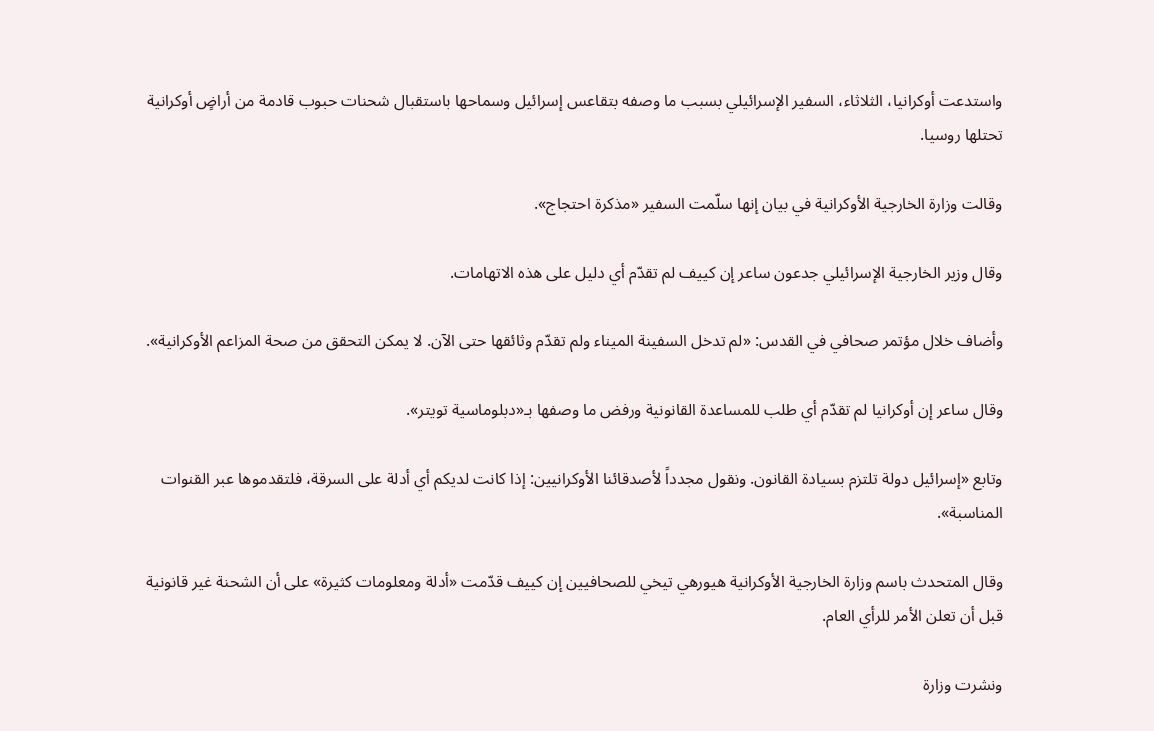واستدعت أوكرانيا، الثلاثاء، السفير الإسرائيلي بسبب ما وصفه بتقاعس إسرائيل وسماحها باستقبال شحنات حبوب قادمة من أراضٍ أوكرانية تحتلها روسيا.

وقالت وزارة الخارجية الأوكرانية في بيان إنها سلّمت السفير «مذكرة احتجاج».

وقال وزير الخارجية الإسرائيلي جدعون ساعر إن كييف لم تقدّم أي دليل على هذه الاتهامات.

وأضاف خلال مؤتمر صحافي في القدس: «لم تدخل السفينة الميناء ولم تقدّم وثائقها حتى الآن. لا يمكن التحقق من صحة المزاعم الأوكرانية».

وقال ساعر إن أوكرانيا لم تقدّم أي طلب للمساعدة القانونية ورفض ما وصفها بـ«دبلوماسية تويتر».

وتابع «إسرائيل دولة تلتزم بسيادة القانون. ونقول مجدداً لأصدقائنا الأوكرانيين: إذا كانت لديكم أي أدلة على السرقة، فلتقدموها عبر القنوات المناسبة».

وقال المتحدث باسم وزارة الخارجية الأوكرانية هيورهي تيخي للصحافيين إن كييف قدّمت «أدلة ومعلومات كثيرة» على أن الشحنة غير قانونية قبل أن تعلن الأمر للرأي العام.

ونشرت وزارة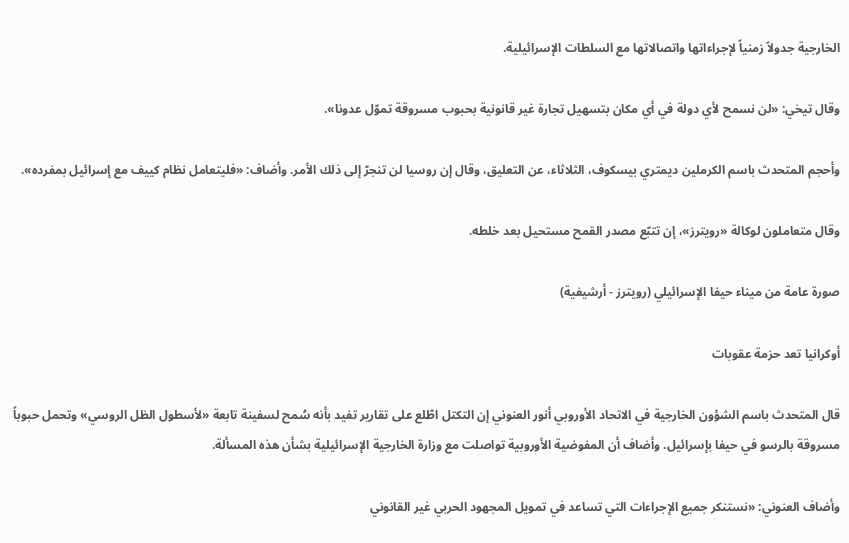الخارجية جدولاً زمنياً لإجراءاتها واتصالاتها مع السلطات الإسرائيلية.

وقال تيخي: «لن نسمح لأي دولة في أي مكان بتسهيل تجارة غير قانونية بحبوب مسروقة تموّل عدونا».

وأحجم المتحدث باسم الكرملين ديمتري بيسكوف، الثلاثاء، عن التعليق، وقال إن روسيا لن تنجرّ إلى ذلك الأمر. وأضاف: «فليتعامل نظام كييف مع إسرائيل بمفرده».

وقال متعاملون لوكالة «رويترز»، إن تتبّع مصدر القمح مستحيل بعد خلطه.

صورة عامة من ميناء حيفا الإسرائيلي (رويترز - أرشيفية)

أوكرانيا تعد حزمة عقوبات

قال المتحدث باسم الشؤون الخارجية في الاتحاد الأوروبي أنور العنوني إن التكتل اطّلع على تقارير تفيد بأنه سُمح لسفينة تابعة «لأسطول الظل الروسي» وتحمل حبوباً مسروقة بالرسو في حيفا بإسرائيل. وأضاف أن المفوضية الأوروبية تواصلت مع وزارة الخارجية الإسرائيلية بشأن هذه المسألة.

وأضاف العنوني: «نستنكر جميع الإجراءات التي تساعد في تمويل المجهود الحربي غير القانوني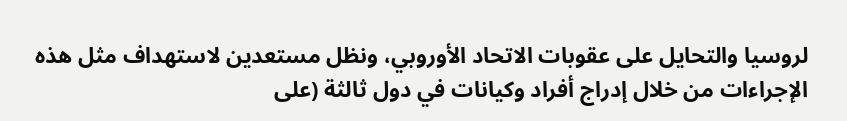لروسيا والتحايل على عقوبات الاتحاد الأوروبي، ونظل مستعدين لاستهداف مثل هذه الإجراءات من خلال إدراج أفراد وكيانات في دول ثالثة (على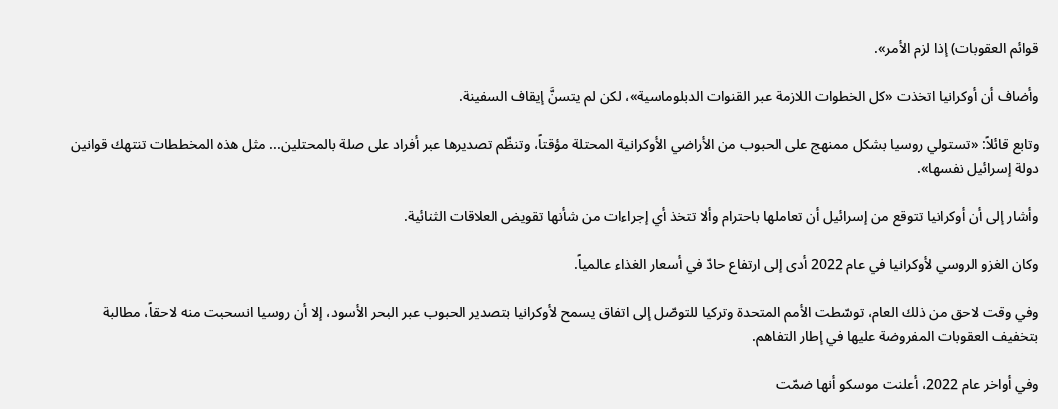قوائم العقوبات) إذا لزم الأمر».

وأضاف أن أوكرانيا اتخذت «كل الخطوات اللازمة عبر القنوات الدبلوماسية»، لكن لم يتسنَّ إيقاف السفينة.

وتابع قائلاً: «تستولي روسيا بشكل ممنهج على الحبوب من الأراضي الأوكرانية المحتلة مؤقتاً، وتنظّم تصديرها عبر أفراد على صلة بالمحتلين... مثل هذه المخططات تنتهك قوانين دولة إسرائيل نفسها».

وأشار إلى أن أوكرانيا تتوقع من إسرائيل أن تعاملها باحترام وألا تتخذ أي إجراءات من شأنها تقويض العلاقات الثنائية.

وكان الغزو الروسي لأوكرانيا في عام 2022 أدى إلى ارتفاع حادّ في أسعار الغذاء عالمياً.

وفي وقت لاحق من ذلك العام، توسّطت الأمم المتحدة وتركيا للتوصّل إلى اتفاق يسمح لأوكرانيا بتصدير الحبوب عبر البحر الأسود، إلا أن روسيا انسحبت منه لاحقاً، مطالبة بتخفيف العقوبات المفروضة عليها في إطار التفاهم.

وفي أواخر عام 2022، أعلنت موسكو أنها ضمّت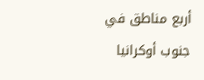أربع مناطق في جنوب أوكرانيا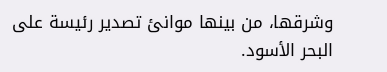وشرقها، من بينها موانئ تصدير رئيسة على البحر الأسود.